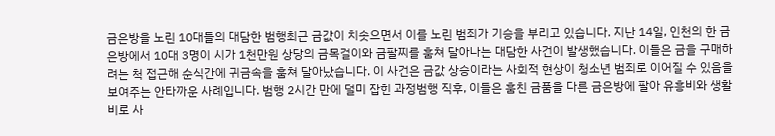금은방을 노린 10대들의 대담한 범행최근 금값이 치솟으면서 이를 노린 범죄가 기승을 부리고 있습니다. 지난 14일, 인천의 한 금은방에서 10대 3명이 시가 1천만원 상당의 금목걸이와 금팔찌를 훔쳐 달아나는 대담한 사건이 발생했습니다. 이들은 금을 구매하려는 척 접근해 순식간에 귀금속을 훔쳐 달아났습니다. 이 사건은 금값 상승이라는 사회적 현상이 청소년 범죄로 이어질 수 있음을 보여주는 안타까운 사례입니다. 범행 2시간 만에 덜미 잡힌 과정범행 직후, 이들은 훔친 금품을 다른 금은방에 팔아 유흥비와 생활비로 사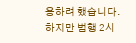용하려 했습니다. 하지만 범행 2시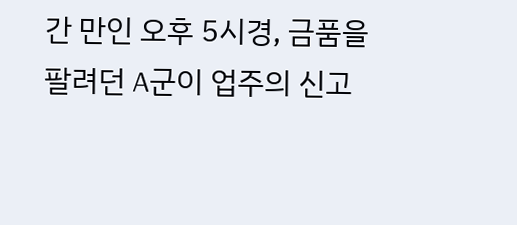간 만인 오후 5시경, 금품을 팔려던 A군이 업주의 신고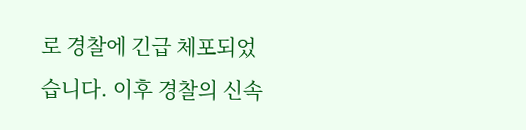로 경찰에 긴급 체포되었습니다. 이후 경찰의 신속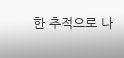한 추적으로 나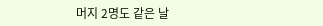머지 2명도 같은 날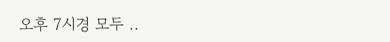오후 7시경 모두 ..